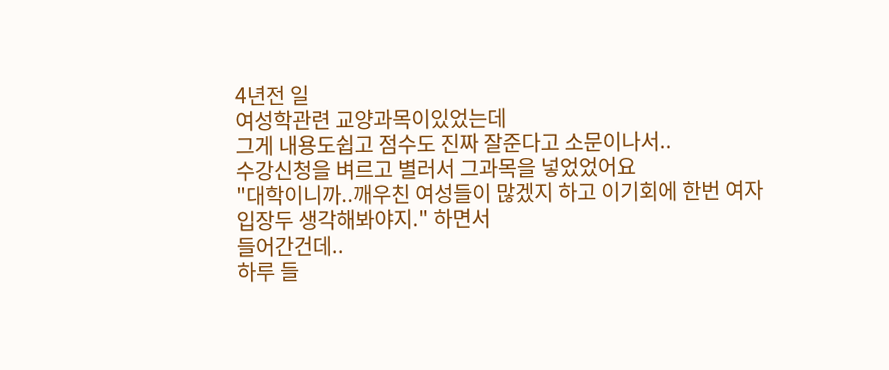4년전 일
여성학관련 교양과목이있었는데
그게 내용도쉽고 점수도 진짜 잘준다고 소문이나서..
수강신청을 벼르고 별러서 그과목을 넣었었어요
"대학이니까..깨우친 여성들이 많겠지 하고 이기회에 한번 여자입장두 생각해봐야지." 하면서
들어간건데..
하루 들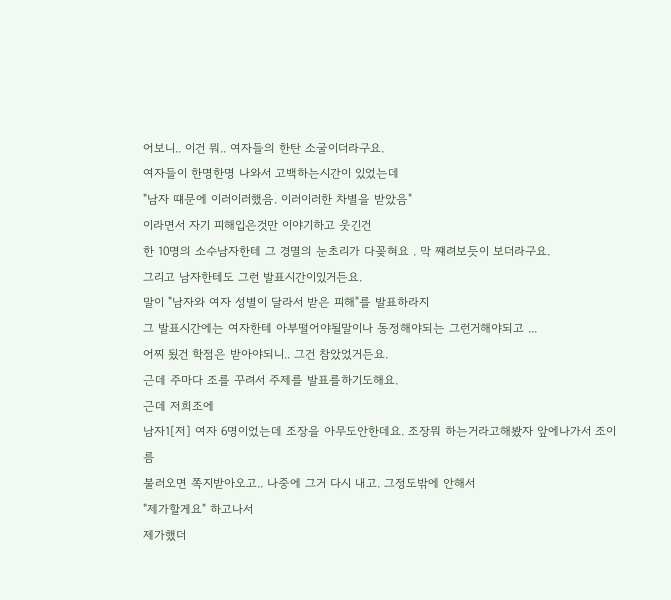어보니.. 이건 뭐.. 여자들의 한탄 소굴이더라구요.
여자들이 한명한명 나와서 고백하는시간이 있었는데
"남자 떄문에 이러이러했음. 이러이러한 차별을 받았음"
이라면서 자기 피해입은것만 이야기하고 웃긴건
한 10명의 소수남자한테 그 경멸의 눈초리가 다꽂혀요 . 막 쨰려보듯이 보더라구요.
그리고 남자한테도 그런 발표시간이있거든요.
말이 "남자와 여자 성별이 달라서 받은 피해"를 발표하라지
그 발표시간에는 여자한테 아부떨어야될말이나 동정해야되는 그런거해야되고 ...
어찌 됬건 학점은 받아야되니.. 그건 참았었거든요.
근데 주마다 조를 꾸려서 주제를 발표를하기도해요.
근데 저희조에
남자1[저] 여자 6명이었는데 조장을 아무도안한데요. 조장뭐 하는거라고해봤자 앞에나가서 조이름
불러오면 쪽지받아오고.. 나중에 그거 다시 내고. 그정도밖에 안해서
"제가할게요" 하고나서
제가했더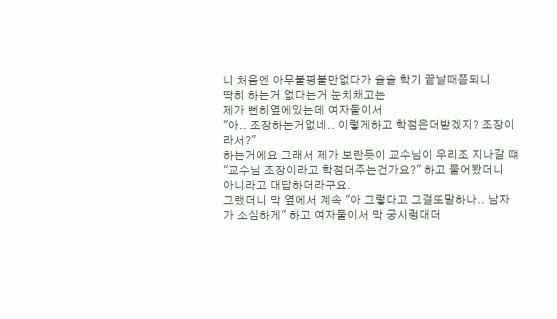니 처음엔 아무불평불만없다가 슬슬 학기 끝날때쯤되니
딱히 하는거 없다는거 눈치채고는
제가 뻔히옆에있는데 여자둘이서
"아.. 조장하는거없네.. 이렇게하고 학점은더받겠지? 조장이라서?"
하는거에요 그래서 제가 보란듯이 교수님이 우리조 지나갈 떄
"교수님 조장이라고 학점더주는건가요?" 하고 물어봤더니
아니라고 대답하더라구요.
그랬더니 막 옆에서 계속 "아 그렇다고 그걸또말하나.. 남자가 소심하게" 하고 여자둘이서 막 궁시렁대더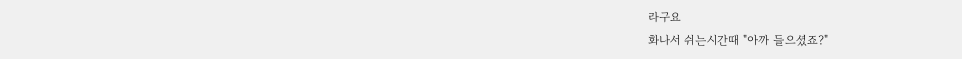라구요
화나서 쉬는시간때 "아까 들으셨죠?"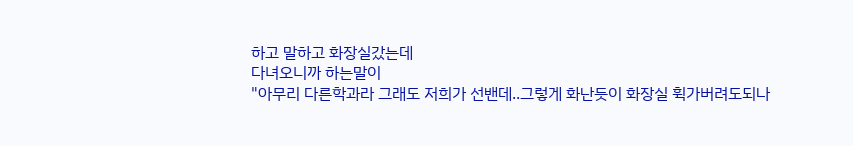하고 말하고 화장실갔는데
다녀오니까 하는말이
"아무리 다른학과라 그래도 저희가 선밴데..그렇게 화난듯이 화장실 휙가버려도되나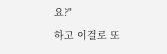요?"
하고 이걸로 또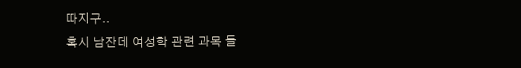따지구..
혹시 남잔데 여성학 관련 과목 들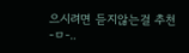으시려면 듣지않는걸 추천 -ㅁ-..